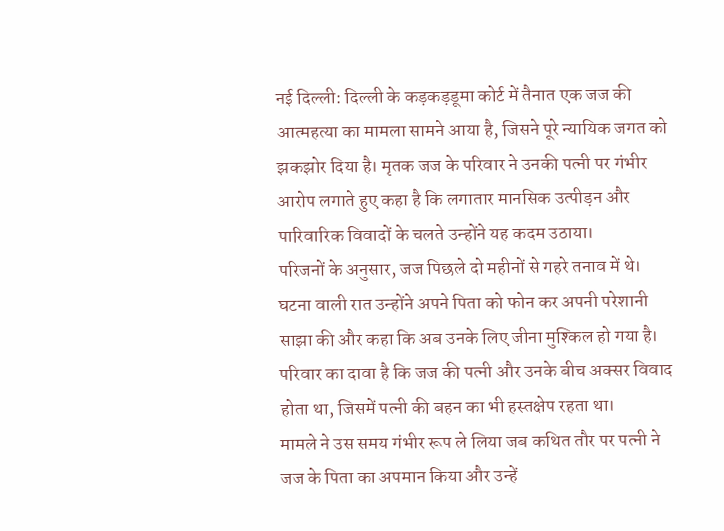नई दिल्ली: दिल्ली के कड़कड़डूमा कोर्ट में तैनात एक जज की आत्महत्या का मामला सामने आया है, जिसने पूरे न्यायिक जगत को झकझोर दिया है। मृतक जज के परिवार ने उनकी पत्नी पर गंभीर आरोप लगाते हुए कहा है कि लगातार मानसिक उत्पीड़न और पारिवारिक विवादों के चलते उन्होंने यह कदम उठाया।
परिजनों के अनुसार, जज पिछले दो महीनों से गहरे तनाव में थे। घटना वाली रात उन्होंने अपने पिता को फोन कर अपनी परेशानी साझा की और कहा कि अब उनके लिए जीना मुश्किल हो गया है। परिवार का दावा है कि जज की पत्नी और उनके बीच अक्सर विवाद होता था, जिसमें पत्नी की बहन का भी हस्तक्षेप रहता था।
मामले ने उस समय गंभीर रूप ले लिया जब कथित तौर पर पत्नी ने जज के पिता का अपमान किया और उन्हें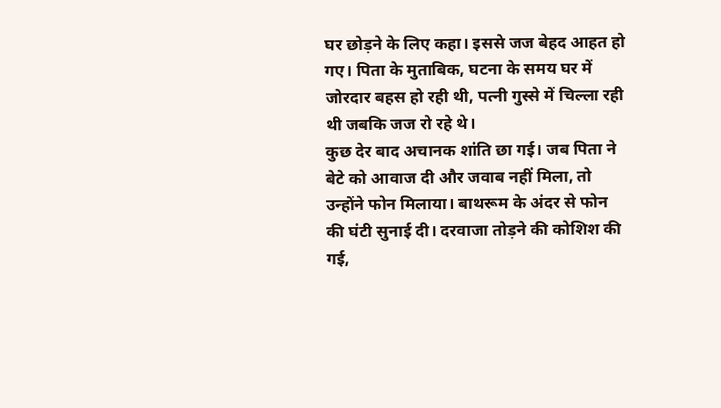घर छोड़ने के लिए कहा। इससे जज बेहद आहत हो गए। पिता के मुताबिक, घटना के समय घर में जोरदार बहस हो रही थी, पत्नी गुस्से में चिल्ला रही थी जबकि जज रो रहे थे।
कुछ देर बाद अचानक शांति छा गई। जब पिता ने बेटे को आवाज दी और जवाब नहीं मिला, तो उन्होंने फोन मिलाया। बाथरूम के अंदर से फोन की घंटी सुनाई दी। दरवाजा तोड़ने की कोशिश की गई,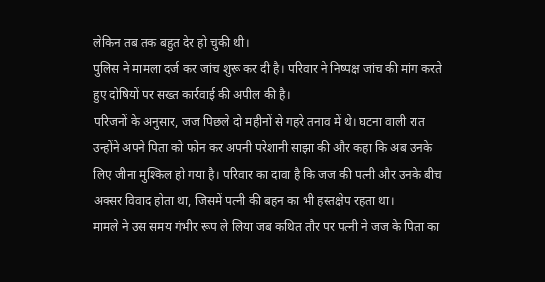लेकिन तब तक बहुत देर हो चुकी थी।
पुलिस ने मामला दर्ज कर जांच शुरू कर दी है। परिवार ने निष्पक्ष जांच की मांग करते हुए दोषियों पर सख्त कार्रवाई की अपील की है।
परिजनों के अनुसार, जज पिछले दो महीनों से गहरे तनाव में थे। घटना वाली रात उन्होंने अपने पिता को फोन कर अपनी परेशानी साझा की और कहा कि अब उनके लिए जीना मुश्किल हो गया है। परिवार का दावा है कि जज की पत्नी और उनके बीच अक्सर विवाद होता था, जिसमें पत्नी की बहन का भी हस्तक्षेप रहता था।
मामले ने उस समय गंभीर रूप ले लिया जब कथित तौर पर पत्नी ने जज के पिता का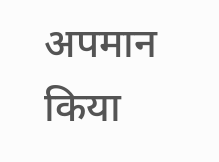अपमान किया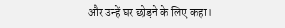और उन्हें घर छोड़ने के लिए कहा।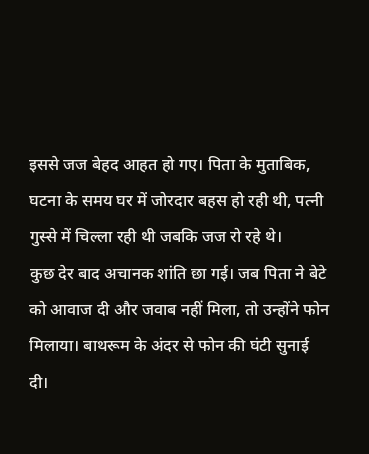इससे जज बेहद आहत हो गए। पिता के मुताबिक, घटना के समय घर में जोरदार बहस हो रही थी, पत्नी गुस्से में चिल्ला रही थी जबकि जज रो रहे थे।
कुछ देर बाद अचानक शांति छा गई। जब पिता ने बेटे को आवाज दी और जवाब नहीं मिला, तो उन्होंने फोन मिलाया। बाथरूम के अंदर से फोन की घंटी सुनाई दी।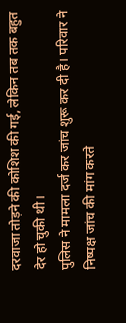दरवाजा तोड़ने की कोशिश की गई, लेकिन तब तक बहुत देर हो चुकी थी।
पुलिस ने मामला दर्ज कर जांच शुरू कर दी है। परिवार ने निष्पक्ष जांच की मांग करते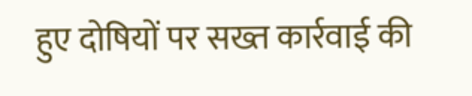हुए दोषियों पर सख्त कार्रवाई की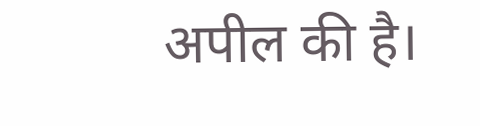अपील की है।